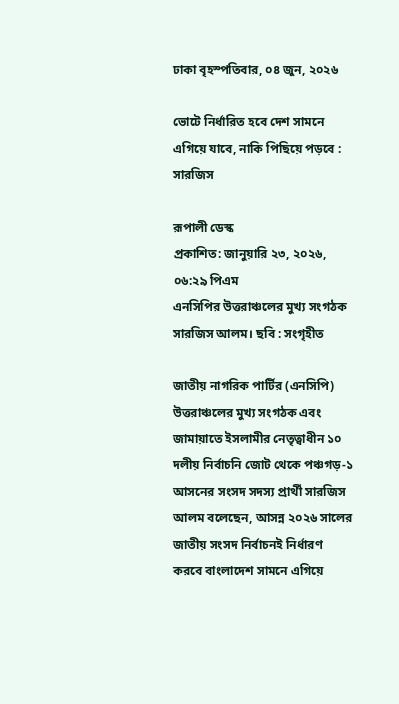ঢাকা বৃহস্পতিবার, ০৪ জুন, ২০২৬

ভোটে নির্ধারিত হবে দেশ সামনে এগিয়ে যাবে, নাকি পিছিয়ে পড়বে : সারজিস

রূপালী ডেস্ক
প্রকাশিত: জানুয়ারি ২৩, ২০২৬, ০৬:২৯ পিএম
এনসিপির উত্তরাঞ্চলের মুখ্য সংগঠক সারজিস আলম। ছবি : সংগৃহীত

জাতীয় নাগরিক পার্টির (এনসিপি) উত্তরাঞ্চলের মুখ্য সংগঠক এবং জামায়াতে ইসলামীর নেতৃত্বাধীন ১০ দলীয় নির্বাচনি জোট থেকে পঞ্চগড়-১ আসনের সংসদ সদস্য প্রার্থী সারজিস আলম বলেছেন, আসন্ন ২০২৬ সালের জাতীয় সংসদ নির্বাচনই নির্ধারণ করবে বাংলাদেশ সামনে এগিয়ে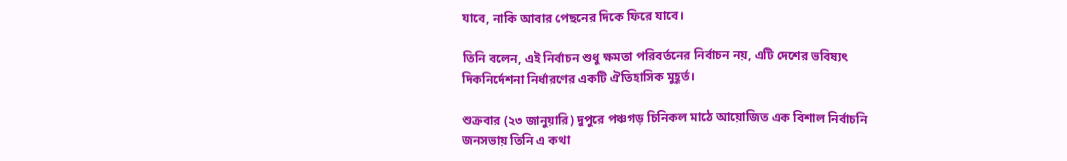যাবে, নাকি আবার পেছনের দিকে ফিরে যাবে।

তিনি বলেন, এই নির্বাচন শুধু ক্ষমতা পরিবর্তনের নির্বাচন নয়, এটি দেশের ভবিষ্যৎ দিকনির্দেশনা নির্ধারণের একটি ঐতিহাসিক মুহূর্ত।

শুক্রবার (২৩ জানুয়ারি) দুপুরে পঞ্চগড় চিনিকল মাঠে আয়োজিত এক বিশাল নির্বাচনি জনসভায় তিনি এ কথা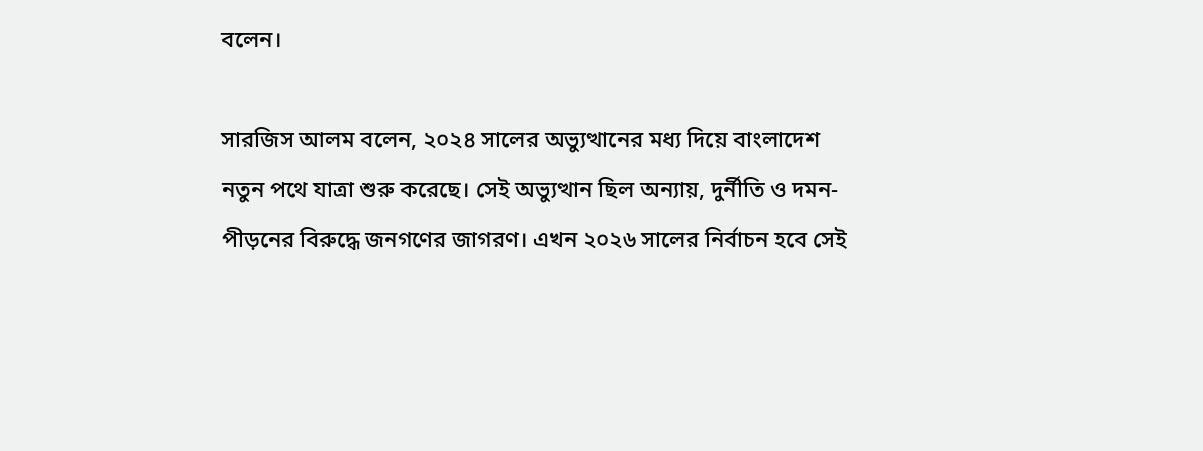বলেন।

সারজিস আলম বলেন, ২০২৪ সালের অভ্যুত্থানের মধ্য দিয়ে বাংলাদেশ নতুন পথে যাত্রা শুরু করেছে। সেই অভ্যুত্থান ছিল অন্যায়, দুর্নীতি ও দমন-পীড়নের বিরুদ্ধে জনগণের জাগরণ। এখন ২০২৬ সালের নির্বাচন হবে সেই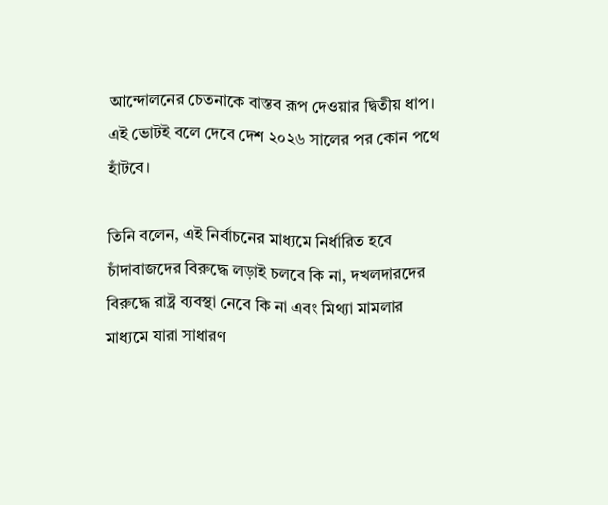আন্দোলনের চেতনাকে বাস্তব রূপ দেওয়ার দ্বিতীয় ধাপ। এই ভোটই বলে দেবে দেশ ২০২৬ সালের পর কোন পথে হাঁটবে।

তিনি বলেন, এই নির্বাচনের মাধ্যমে নির্ধারিত হবে চাঁদাবাজদের বিরুদ্ধে লড়াই চলবে কি না, দখলদারদের বিরুদ্ধে রাষ্ট্র ব্যবস্থা নেবে কি না এবং মিথ্যা মামলার মাধ্যমে যারা সাধারণ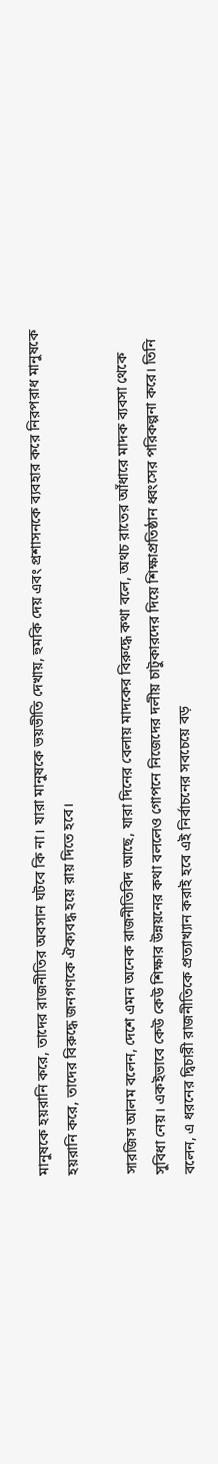মানুষকে হয়রানি করে, তাদের রাজনীতির অবসান ঘটবে কি না। যারা মানুষকে ভয়ভীতি দেখায়, হুমকি দেয় এবং প্রশাসনকে ব্যবহার করে নিরপরাধ মানুষকে হয়রানি করে, তাদের বিরুদ্ধে জনগণকে ঐক্যবদ্ধ হয়ে রায় দিতে হবে।

সারজিস আলম বলেন, দেশে এমন অনেক রাজনীতিবিদ আছে, যারা দিনের বেলায় মাদকের বিরুদ্ধে কথা বলে, অথচ রাতের আঁধারে মাদক ব্যবসা থেকে সুবিধা নেয়। একইভাবে কেউ কেউ শিক্ষার উন্নয়নের কথা বললেও গোপনে নিজেদের দলীয় চাটুকারদের দিয়ে শিক্ষাপ্রতিষ্ঠান ধ্বংসের পরিকল্পনা করে। তিনি বলেন, এ ধরনের দ্বিচারী রাজনীতিকে প্রত্যাখ্যান করাই হবে এই নির্বাচনের সবচেয়ে বড়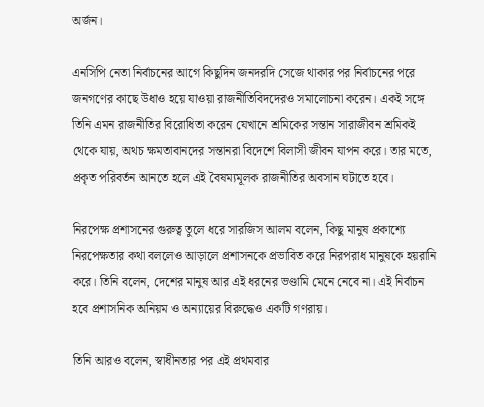অর্জন।

এনসিপি নেতা নির্বাচনের আগে কিছুদিন জনদরদি সেজে থাকার পর নির্বাচনের পরে জনগণের কাছে উধাও হয়ে যাওয়া রাজনীতিবিদদেরও সমালোচনা করেন। একই সঙ্গে তিনি এমন রাজনীতির বিরোধিতা করেন যেখানে শ্রমিকের সন্তান সারাজীবন শ্রমিকই থেকে যায়, অথচ ক্ষমতাবানদের সন্তানরা বিদেশে বিলাসী জীবন যাপন করে। তার মতে, প্রকৃত পরিবর্তন আনতে হলে এই বৈষম্যমূলক রাজনীতির অবসান ঘটাতে হবে।

নিরপেক্ষ প্রশাসনের গুরুত্ব তুলে ধরে সারজিস আলম বলেন, কিছু মানুষ প্রকাশ্যে নিরপেক্ষতার কথা বললেও আড়ালে প্রশাসনকে প্রভাবিত করে নিরপরাধ মানুষকে হয়রানি করে। তিনি বলেন, দেশের মানুষ আর এই ধরনের ভণ্ডামি মেনে নেবে না। এই নির্বাচন হবে প্রশাসনিক অনিয়ম ও অন্যায়ের বিরুদ্ধেও একটি গণরায়।

তিনি আরও বলেন, স্বাধীনতার পর এই প্রথমবার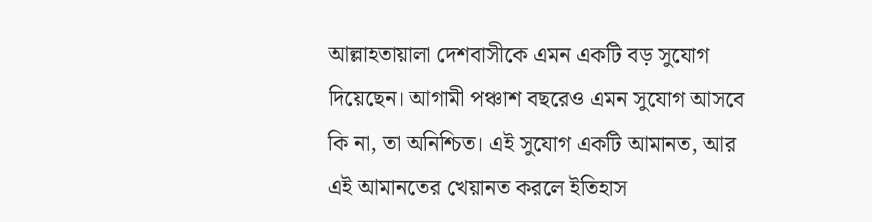আল্লাহতায়ালা দেশবাসীকে এমন একটি বড় সুযোগ দিয়েছেন। আগামী পঞ্চাশ বছরেও এমন সুযোগ আসবে কি না, তা অনিশ্চিত। এই সুযোগ একটি আমানত, আর এই আমানতের খেয়ানত করলে ইতিহাস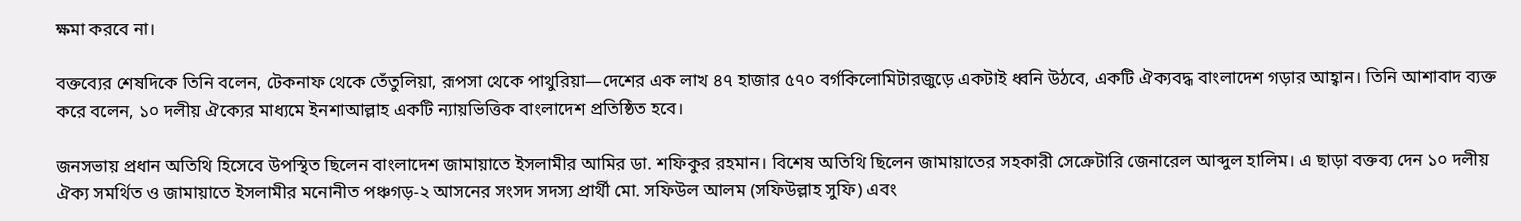ক্ষমা করবে না।

বক্তব্যের শেষদিকে তিনি বলেন, টেকনাফ থেকে তেঁতুলিয়া, রূপসা থেকে পাথুরিয়া—দেশের এক লাখ ৪৭ হাজার ৫৭০ বর্গকিলোমিটারজুড়ে একটাই ধ্বনি উঠবে, একটি ঐক্যবদ্ধ বাংলাদেশ গড়ার আহ্বান। তিনি আশাবাদ ব্যক্ত করে বলেন, ১০ দলীয় ঐক্যের মাধ্যমে ইনশাআল্লাহ একটি ন্যায়ভিত্তিক বাংলাদেশ প্রতিষ্ঠিত হবে।

জনসভায় প্রধান অতিথি হিসেবে উপস্থিত ছিলেন বাংলাদেশ জামায়াতে ইসলামীর আমির ডা. শফিকুর রহমান। বিশেষ অতিথি ছিলেন জামায়াতের সহকারী সেক্রেটারি জেনারেল আব্দুল হালিম। এ ছাড়া বক্তব্য দেন ১০ দলীয় ঐক্য সমর্থিত ও জামায়াতে ইসলামীর মনোনীত পঞ্চগড়-২ আসনের সংসদ সদস্য প্রার্থী মো. সফিউল আলম (সফিউল্লাহ সুফি) এবং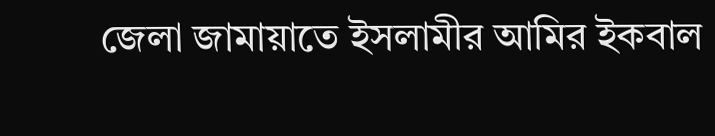জেলা জামায়াতে ইসলামীর আমির ইকবাল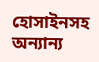হোসাইনসহ অন্যান্য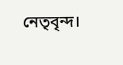নেতৃবৃন্দ।